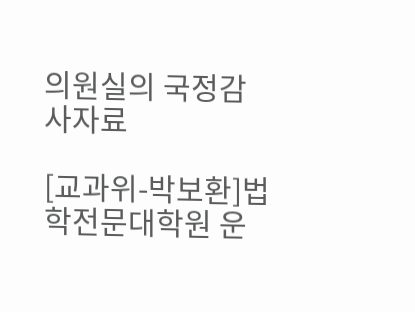의원실의 국정감사자료

[교과위-박보환]법학전문대학원 운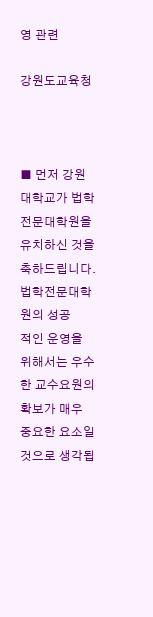영 관련

강원도교육청



■ 먼저 강원대학교가 법학전문대학원을 유치하신 것을 축하드립니다. 법학전문대학원의 성공
적인 운영을 위해서는 우수한 교수요원의 확보가 매우 중요한 요소일 것으로 생각됩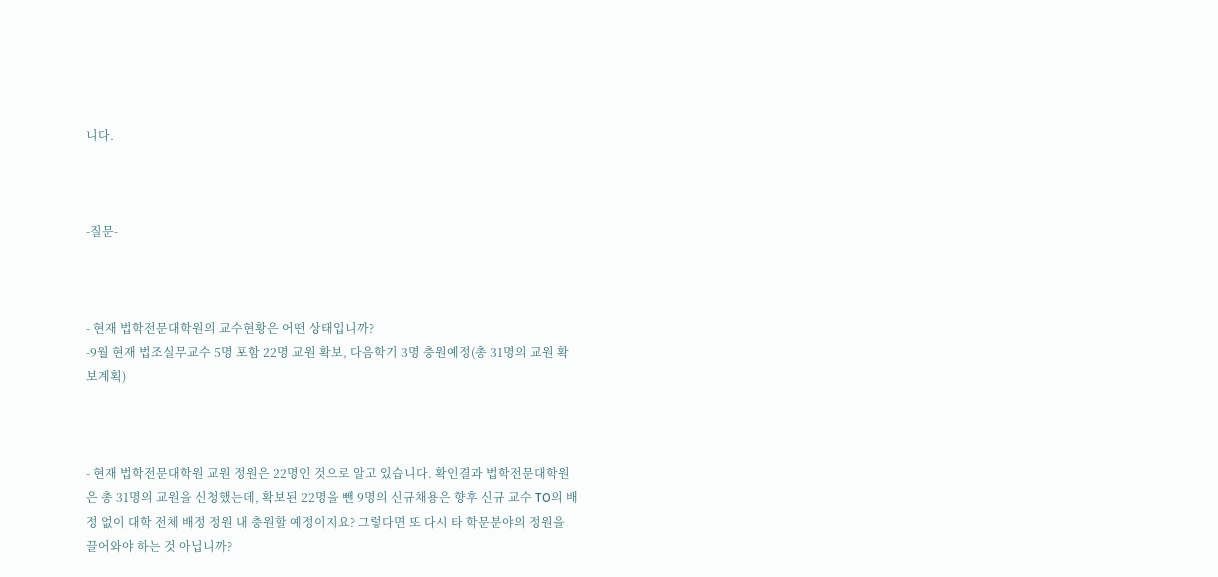니다.



-질문-



- 현재 법학전문대학원의 교수현황은 어떤 상태입니까?
-9월 현재 법조실무교수 5명 포함 22명 교원 확보, 다음학기 3명 충원예정(총 31명의 교원 확
보계획)



- 현재 법학전문대학원 교원 정원은 22명인 것으로 알고 있습니다. 확인결과 법학전문대학원
은 총 31명의 교원을 신청했는데, 확보된 22명을 뺀 9명의 신규채용은 향후 신규 교수 TO의 배
정 없이 대학 전체 배정 정원 내 충원할 예정이지요? 그렇다면 또 다시 타 학문분야의 정원을
끌어와야 하는 것 아닙니까?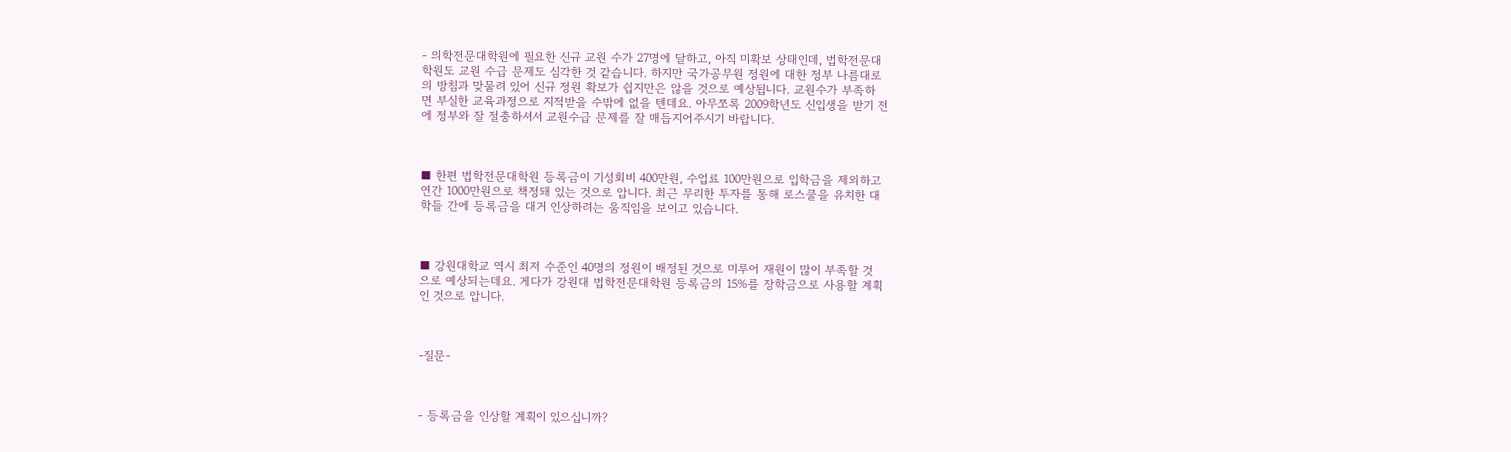- 의학전문대학원에 필요한 신규 교원 수가 27명에 달하고, 아직 미확보 상태인데, 법학전문대
학원도 교원 수급 문제도 심각한 것 같습니다. 하지만 국가공무원 정원에 대한 정부 나름대로
의 방침과 맞물려 있어 신규 정원 확보가 쉽지만은 않을 것으로 예상됩니다. 교원수가 부족하
면 부실한 교육과정으로 지적받을 수밖에 없을 텐데요. 아무쪼록 2009학년도 신입생을 받기 전
에 정부와 잘 절충하셔서 교원수급 문제를 잘 매듭지어주시기 바랍니다.



■ 한편 법학전문대학원 등록금이 기성회비 400만원, 수업료 100만원으로 입학금을 제외하고
연간 1000만원으로 책정돼 있는 것으로 압니다. 최근 무리한 투자를 통해 로스쿨을 유치한 대
학들 간에 등록금을 대거 인상하려는 움직임을 보이고 있습니다.



■ 강원대학교 역시 최저 수준인 40명의 정원이 배정된 것으로 미루어 재원이 많이 부족할 것
으로 예상되는데요. 게다가 강원대 법학전문대학원 등록금의 15%를 장학금으로 사용할 계획
인 것으로 압니다.



-질문-



- 등록금을 인상할 계획이 있으십니까?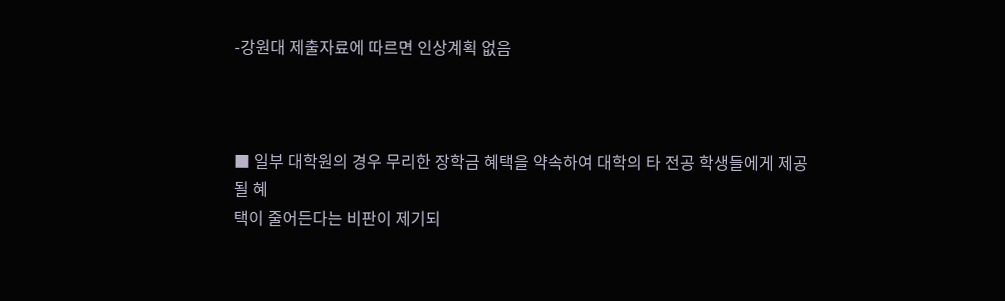-강원대 제출자료에 따르면 인상계획 없음



■ 일부 대학원의 경우 무리한 장학금 혜택을 약속하여 대학의 타 전공 학생들에게 제공될 혜
택이 줄어든다는 비판이 제기되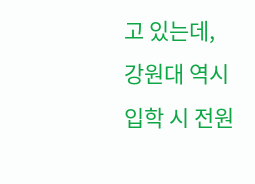고 있는데, 강원대 역시 입학 시 전원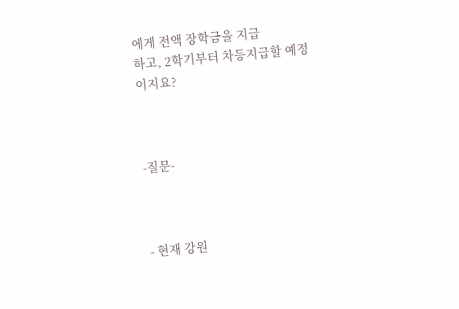에게 전액 장학금을 지급
하고, 2학기부터 차등지급할 예정이지요?



-질문-



- 현재 강원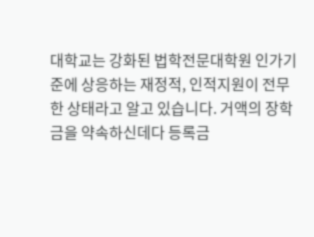대학교는 강화된 법학전문대학원 인가기준에 상응하는 재정적, 인적지원이 전무
한 상태라고 알고 있습니다. 거액의 장학금을 약속하신데다 등록금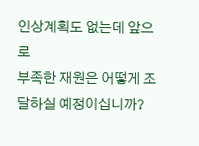인상계획도 없는데 앞으로
부족한 재원은 어떻게 조달하실 예정이십니까?